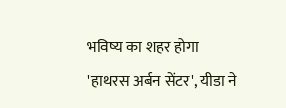भविष्य का शहर होगा 'हाथरस अर्बन सेंटर', यीडा ने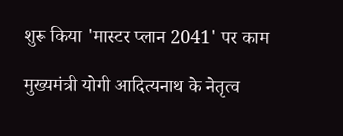शुरू किया 'मास्टर प्लान 2041' पर काम

मुख्यमंत्री योगी आदित्यनाथ के नेतृत्व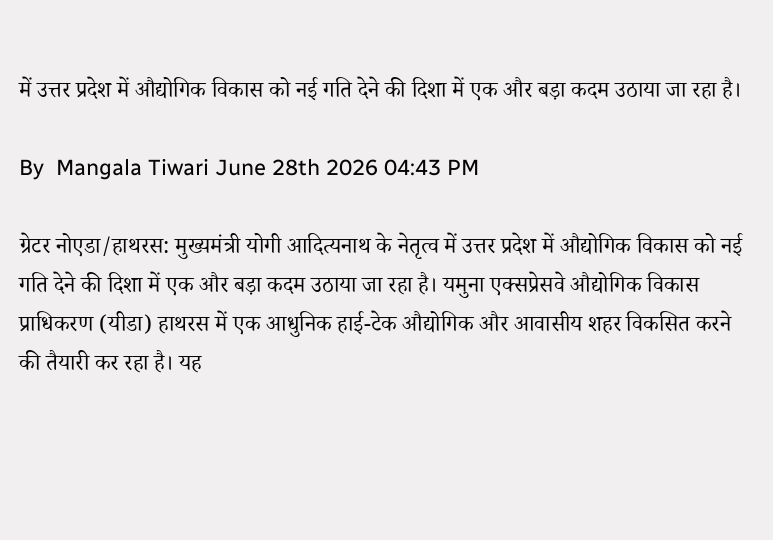में उत्तर प्रदेश में औद्योगिक विकास को नई गति देने की दिशा में एक और बड़ा कदम उठाया जा रहा है।

By  Mangala Tiwari June 28th 2026 04:43 PM

ग्रेटर नोएडा/हाथरस: मुख्यमंत्री योगी आदित्यनाथ के नेतृत्व में उत्तर प्रदेश में औद्योगिक विकास को नई गति देने की दिशा में एक और बड़ा कदम उठाया जा रहा है। यमुना एक्सप्रेसवे औद्योगिक विकास प्राधिकरण (यीडा) हाथरस में एक आधुनिक हाई-टेक औद्योगिक और आवासीय शहर विकसित करने की तैयारी कर रहा है। यह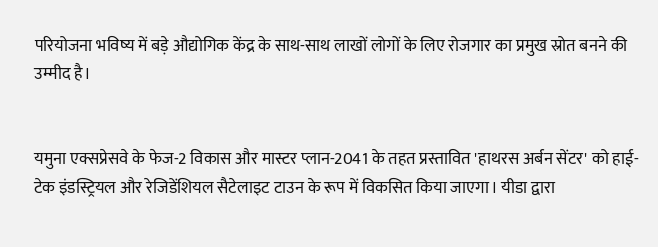परियोजना भविष्य में बड़े औद्योगिक केंद्र के साथ-साथ लाखों लोगों के लिए रोजगार का प्रमुख स्रोत बनने की उम्मीद है।


यमुना एक्सप्रेसवे के फेज-2 विकास और मास्टर प्लान-2041 के तहत प्रस्तावित 'हाथरस अर्बन सेंटर' को हाई-टेक इंडस्ट्रियल और रेजिडेंशियल सैटेलाइट टाउन के रूप में विकसित किया जाएगा। यीडा द्वारा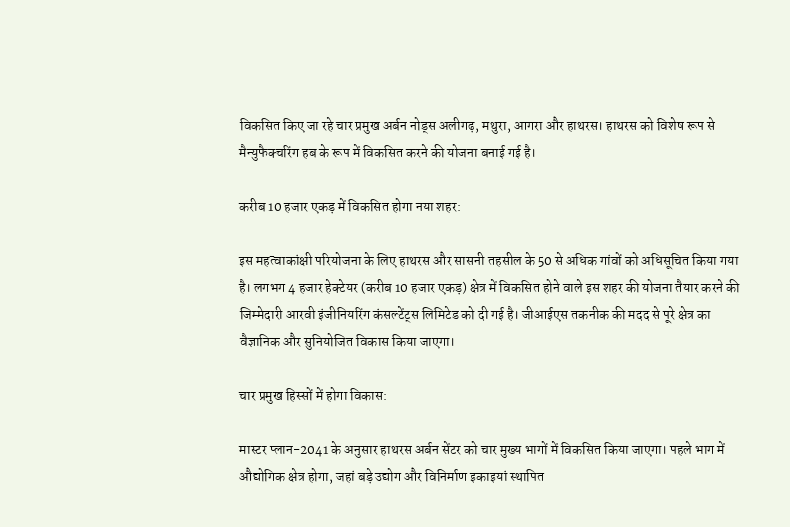विकसित किए जा रहे चार प्रमुख अर्बन नोड्स अलीगढ़, मथुरा, आगरा और हाथरस। हाथरस को विशेष रूप से मैन्युफैक्चरिंग हब के रूप में विकसित करने की योजना बनाई गई है।

करीब 10 हजार एकड़ में विकसित होगा नया शहर:

इस महत्वाकांक्षी परियोजना के लिए हाथरस और सासनी तहसील के 50 से अधिक गांवों को अधिसूचित किया गया है। लगभग 4 हजार हेक्टेयर (करीब 10 हजार एकड़) क्षेत्र में विकसित होने वाले इस शहर की योजना तैयार करने की जिम्मेदारी आरवी इंजीनियरिंग कंसल्टेंट्स लिमिटेड को दी गई है। जीआईएस तकनीक की मदद से पूरे क्षेत्र का वैज्ञानिक और सुनियोजित विकास किया जाएगा।

चार प्रमुख हिस्सों में होगा विकास:

मास्टर प्लान-2041 के अनुसार हाथरस अर्बन सेंटर को चार मुख्य भागों में विकसित किया जाएगा। पहले भाग में औद्योगिक क्षेत्र होगा, जहां बड़े उद्योग और विनिर्माण इकाइयां स्थापित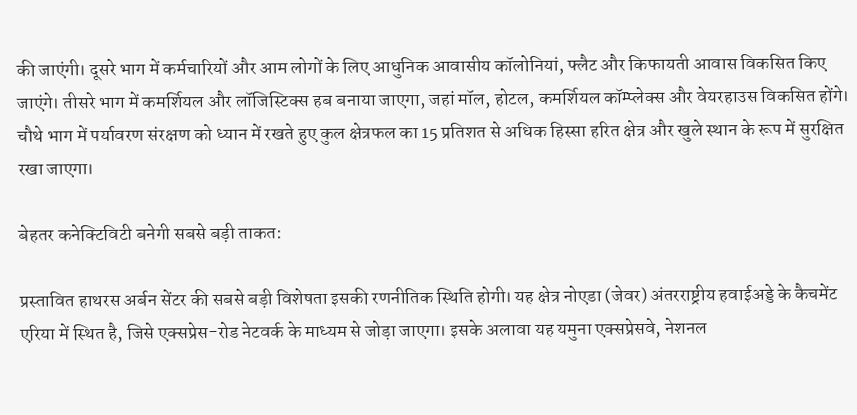की जाएंगी। दूसरे भाग में कर्मचारियों और आम लोगों के लिए आधुनिक आवासीय कॉलोनियां, फ्लैट और किफायती आवास विकसित किए जाएंगे। तीसरे भाग में कमर्शियल और लॉजिस्टिक्स हब बनाया जाएगा, जहां मॉल, होटल, कमर्शियल कॉम्प्लेक्स और वेयरहाउस विकसित होंगे। चौथे भाग में पर्यावरण संरक्षण को ध्यान में रखते हुए कुल क्षेत्रफल का 15 प्रतिशत से अधिक हिस्सा हरित क्षेत्र और खुले स्थान के रूप में सुरक्षित रखा जाएगा।

बेहतर कनेक्टिविटी बनेगी सबसे बड़ी ताकत:

प्रस्तावित हाथरस अर्बन सेंटर की सबसे बड़ी विशेषता इसकी रणनीतिक स्थिति होगी। यह क्षेत्र नोएडा (जेवर) अंतरराष्ट्रीय हवाईअड्डे के कैचमेंट एरिया में स्थित है, जिसे एक्सप्रेस-रोड नेटवर्क के माध्यम से जोड़ा जाएगा। इसके अलावा यह यमुना एक्सप्रेसवे, नेशनल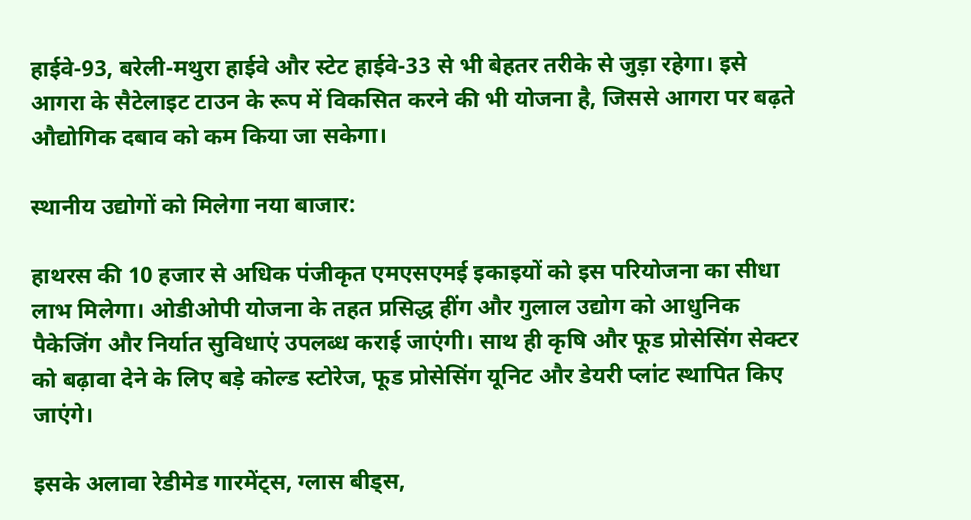हाईवे-93, बरेली-मथुरा हाईवे और स्टेट हाईवे-33 से भी बेहतर तरीके से जुड़ा रहेगा। इसे आगरा के सैटेलाइट टाउन के रूप में विकसित करने की भी योजना है, जिससे आगरा पर बढ़ते औद्योगिक दबाव को कम किया जा सकेगा।

स्थानीय उद्योगों को मिलेगा नया बाजार:

हाथरस की 10 हजार से अधिक पंजीकृत एमएसएमई इकाइयों को इस परियोजना का सीधा लाभ मिलेगा। ओडीओपी योजना के तहत प्रसिद्ध हींग और गुलाल उद्योग को आधुनिक पैकेजिंग और निर्यात सुविधाएं उपलब्ध कराई जाएंगी। साथ ही कृषि और फूड प्रोसेसिंग सेक्टर को बढ़ावा देने के लिए बड़े कोल्ड स्टोरेज, फूड प्रोसेसिंग यूनिट और डेयरी प्लांट स्थापित किए जाएंगे।

इसके अलावा रेडीमेड गारमेंट्स, ग्लास बीड्स,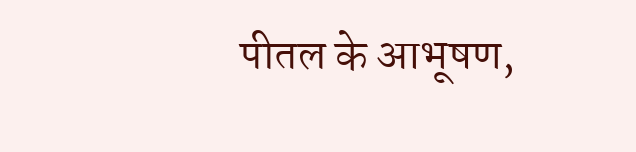पीतल के आभूषण,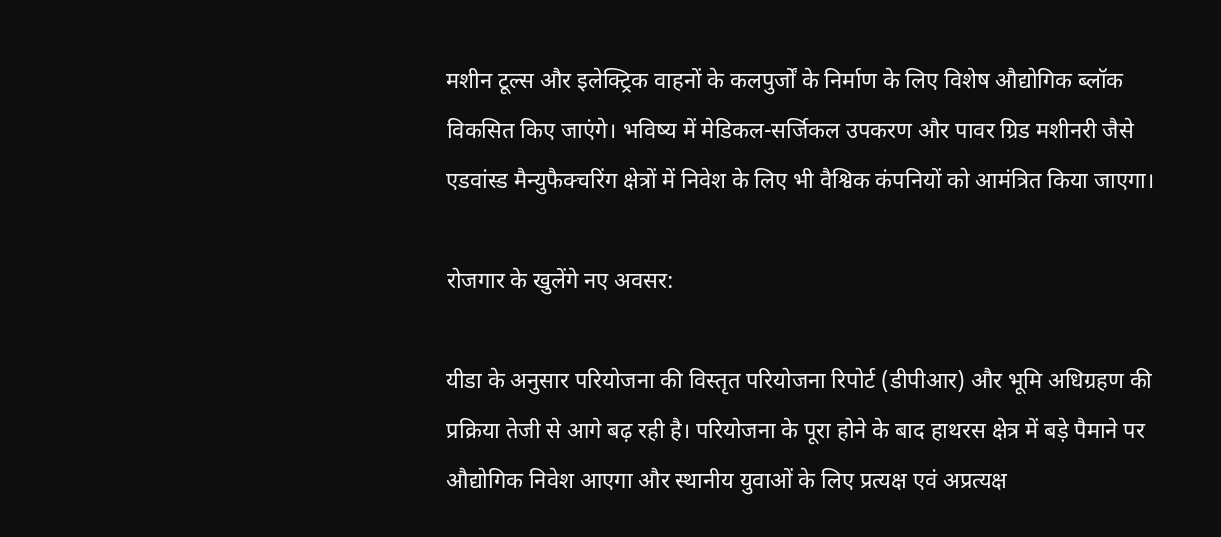मशीन टूल्स और इलेक्ट्रिक वाहनों के कलपुर्जों के निर्माण के लिए विशेष औद्योगिक ब्लॉक विकसित किए जाएंगे। भविष्य में मेडिकल-सर्जिकल उपकरण और पावर ग्रिड मशीनरी जैसे एडवांस्ड मैन्युफैक्चरिंग क्षेत्रों में निवेश के लिए भी वैश्विक कंपनियों को आमंत्रित किया जाएगा।

रोजगार के खुलेंगे नए अवसर:

यीडा के अनुसार परियोजना की विस्तृत परियोजना रिपोर्ट (डीपीआर) और भूमि अधिग्रहण की प्रक्रिया तेजी से आगे बढ़ रही है। परियोजना के पूरा होने के बाद हाथरस क्षेत्र में बड़े पैमाने पर औद्योगिक निवेश आएगा और स्थानीय युवाओं के लिए प्रत्यक्ष एवं अप्रत्यक्ष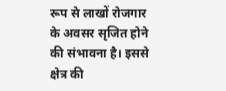रूप से लाखों रोजगार के अवसर सृजित होने की संभावना है। इससे क्षेत्र की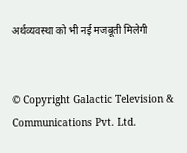अर्थव्यवस्था को भी नई मजबूती मिलेगी


© Copyright Galactic Television & Communications Pvt. Ltd.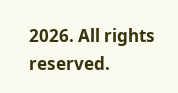2026. All rights reserved.